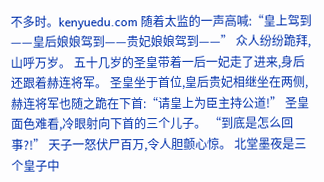不多时。kenyuedu.com 随着太监的一声高喊:“皇上驾到——皇后娘娘驾到——贵妃娘娘驾到——” 众人纷纷跪拜,山呼万岁。 五十几岁的圣皇带着一后一妃走了进来,身后还跟着赫连将军。 圣皇坐于首位,皇后贵妃相继坐在两侧,赫连将军也随之跪在下首:“请皇上为臣主持公道!” 圣皇面色难看,冷眼射向下首的三个儿子。 “到底是怎么回事?!” 天子一怒伏尸百万,令人胆颤心惊。 北堂墨夜是三个皇子中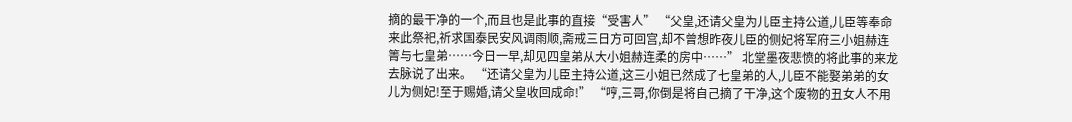摘的最干净的一个,而且也是此事的直接“受害人” “父皇,还请父皇为儿臣主持公道,儿臣等奉命来此祭祀,祈求国泰民安风调雨顺,斋戒三日方可回宫,却不曾想昨夜儿臣的侧妃将军府三小姐赫连箐与七皇弟……今日一早,却见四皇弟从大小姐赫连柔的房中……” 北堂墨夜悲愤的将此事的来龙去脉说了出来。 “还请父皇为儿臣主持公道,这三小姐已然成了七皇弟的人,儿臣不能娶弟弟的女儿为侧妃!至于赐婚,请父皇收回成命!” “哼,三哥,你倒是将自己摘了干净,这个废物的丑女人不用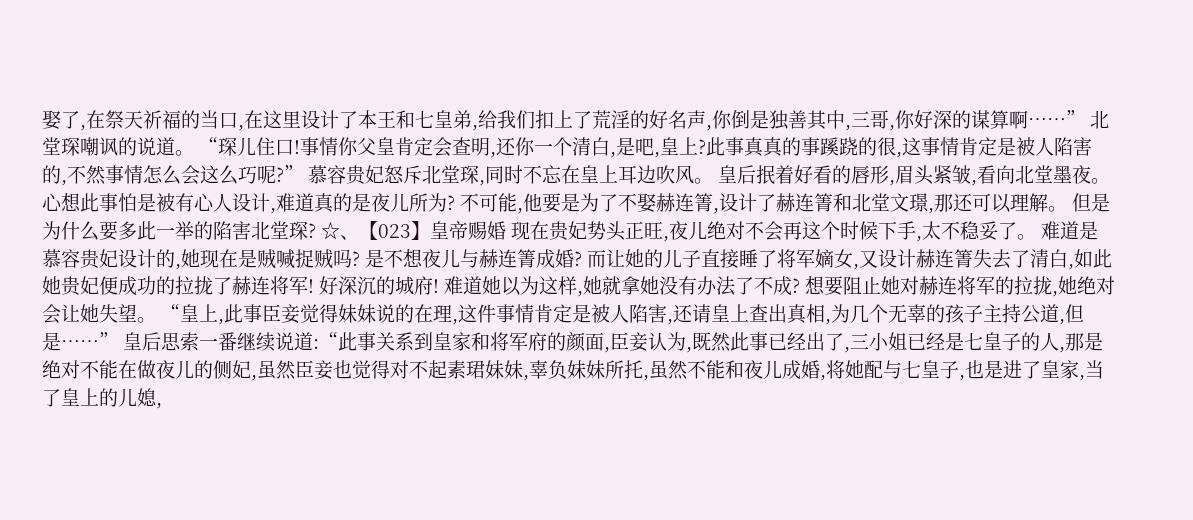娶了,在祭天祈福的当口,在这里设计了本王和七皇弟,给我们扣上了荒淫的好名声,你倒是独善其中,三哥,你好深的谋算啊……” 北堂琛嘲讽的说道。 “琛儿住口!事情你父皇肯定会查明,还你一个清白,是吧,皇上?此事真真的事蹊跷的很,这事情肯定是被人陷害的,不然事情怎么会这么巧呢?” 慕容贵妃怒斥北堂琛,同时不忘在皇上耳边吹风。 皇后抿着好看的唇形,眉头紧皱,看向北堂墨夜。 心想此事怕是被有心人设计,难道真的是夜儿所为? 不可能,他要是为了不娶赫连箐,设计了赫连箐和北堂文璟,那还可以理解。 但是为什么要多此一举的陷害北堂琛? ☆、【023】皇帝赐婚 现在贵妃势头正旺,夜儿绝对不会再这个时候下手,太不稳妥了。 难道是慕容贵妃设计的,她现在是贼喊捉贼吗? 是不想夜儿与赫连箐成婚? 而让她的儿子直接睡了将军嫡女,又设计赫连箐失去了清白,如此她贵妃便成功的拉拢了赫连将军! 好深沉的城府! 难道她以为这样,她就拿她没有办法了不成? 想要阻止她对赫连将军的拉拢,她绝对会让她失望。 “皇上,此事臣妾觉得妹妹说的在理,这件事情肯定是被人陷害,还请皇上查出真相,为几个无辜的孩子主持公道,但是……” 皇后思索一番继续说道:“此事关系到皇家和将军府的颜面,臣妾认为,既然此事已经出了,三小姐已经是七皇子的人,那是绝对不能在做夜儿的侧妃,虽然臣妾也觉得对不起素珺妹妹,辜负妹妹所托,虽然不能和夜儿成婚,将她配与七皇子,也是进了皇家,当了皇上的儿媳,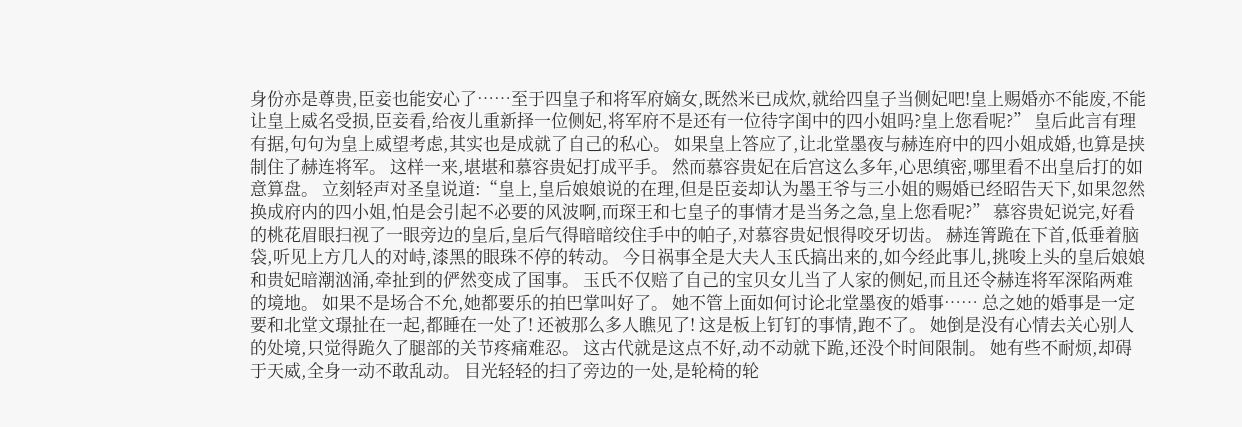身份亦是尊贵,臣妾也能安心了……至于四皇子和将军府嫡女,既然米已成炊,就给四皇子当侧妃吧!皇上赐婚亦不能废,不能让皇上威名受损,臣妾看,给夜儿重新择一位侧妃,将军府不是还有一位待字闺中的四小姐吗?皇上您看呢?” 皇后此言有理有据,句句为皇上威望考虑,其实也是成就了自己的私心。 如果皇上答应了,让北堂墨夜与赫连府中的四小姐成婚,也算是挟制住了赫连将军。 这样一来,堪堪和慕容贵妃打成平手。 然而慕容贵妃在后宫这么多年,心思缜密,哪里看不出皇后打的如意算盘。 立刻轻声对圣皇说道:“皇上,皇后娘娘说的在理,但是臣妾却认为墨王爷与三小姐的赐婚已经昭告天下,如果忽然换成府内的四小姐,怕是会引起不必要的风波啊,而琛王和七皇子的事情才是当务之急,皇上您看呢?” 慕容贵妃说完,好看的桃花眉眼扫视了一眼旁边的皇后,皇后气得暗暗绞住手中的帕子,对慕容贵妃恨得咬牙切齿。 赫连箐跪在下首,低垂着脑袋,听见上方几人的对峙,漆黑的眼珠不停的转动。 今日祸事全是大夫人玉氏搞出来的,如今经此事儿,挑唆上头的皇后娘娘和贵妃暗潮汹涌,牵扯到的俨然变成了国事。 玉氏不仅赔了自己的宝贝女儿当了人家的侧妃,而且还令赫连将军深陷两难的境地。 如果不是场合不允,她都要乐的拍巴掌叫好了。 她不管上面如何讨论北堂墨夜的婚事…… 总之她的婚事是一定要和北堂文璟扯在一起,都睡在一处了! 还被那么多人瞧见了! 这是板上钉钉的事情,跑不了。 她倒是没有心情去关心别人的处境,只觉得跪久了腿部的关节疼痛难忍。 这古代就是这点不好,动不动就下跪,还没个时间限制。 她有些不耐烦,却碍于天威,全身一动不敢乱动。 目光轻轻的扫了旁边的一处,是轮椅的轮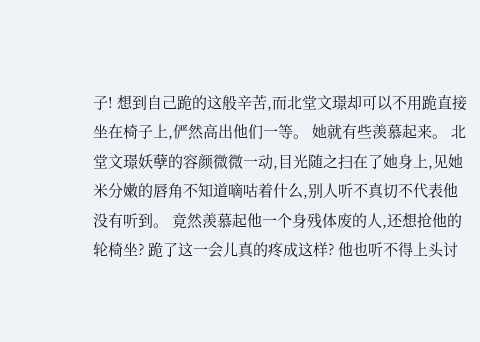子! 想到自己跪的这般辛苦,而北堂文璟却可以不用跪直接坐在椅子上,俨然高出他们一等。 她就有些羡慕起来。 北堂文璟妖孽的容颜微微一动,目光随之扫在了她身上,见她米分嫩的唇角不知道嘀咕着什么,别人听不真切不代表他没有听到。 竟然羡慕起他一个身残体废的人,还想抢他的轮椅坐? 跪了这一会儿真的疼成这样? 他也听不得上头讨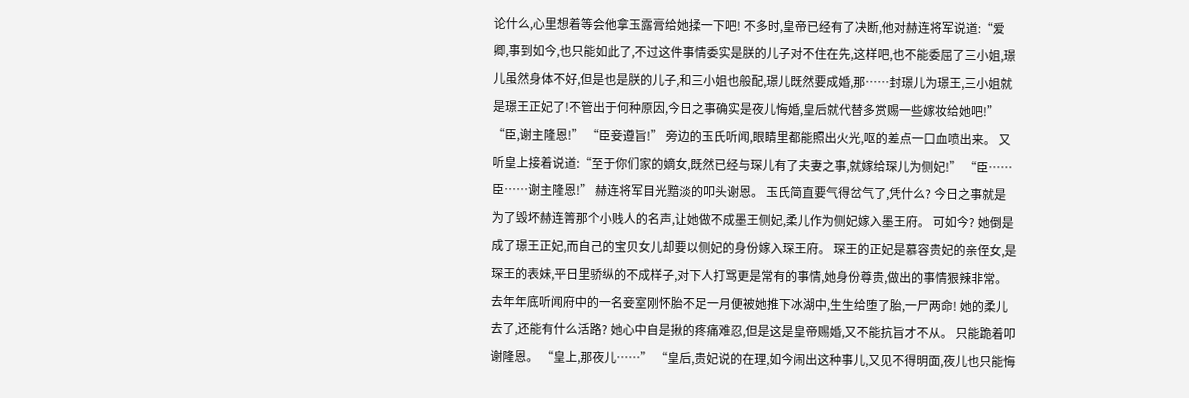论什么,心里想着等会他拿玉露膏给她揉一下吧! 不多时,皇帝已经有了决断,他对赫连将军说道:“爱卿,事到如今,也只能如此了,不过这件事情委实是朕的儿子对不住在先,这样吧,也不能委屈了三小姐,璟儿虽然身体不好,但是也是朕的儿子,和三小姐也般配,璟儿既然要成婚,那……封璟儿为璟王,三小姐就是璟王正妃了!不管出于何种原因,今日之事确实是夜儿悔婚,皇后就代替多赏赐一些嫁妆给她吧!” “臣,谢主隆恩!” “臣妾遵旨!” 旁边的玉氏听闻,眼睛里都能照出火光,呕的差点一口血喷出来。 又听皇上接着说道:“至于你们家的嫡女,既然已经与琛儿有了夫妻之事,就嫁给琛儿为侧妃!” “臣……臣……谢主隆恩!” 赫连将军目光黯淡的叩头谢恩。 玉氏简直要气得岔气了,凭什么? 今日之事就是为了毁坏赫连箐那个小贱人的名声,让她做不成墨王侧妃,柔儿作为侧妃嫁入墨王府。 可如今? 她倒是成了璟王正妃,而自己的宝贝女儿却要以侧妃的身份嫁入琛王府。 琛王的正妃是慕容贵妃的亲侄女,是琛王的表妹,平日里骄纵的不成样子,对下人打骂更是常有的事情,她身份尊贵,做出的事情狠辣非常。 去年年底听闻府中的一名妾室刚怀胎不足一月便被她推下冰湖中,生生给堕了胎,一尸两命! 她的柔儿去了,还能有什么活路? 她心中自是揪的疼痛难忍,但是这是皇帝赐婚,又不能抗旨才不从。 只能跪着叩谢隆恩。 “皇上,那夜儿……” “皇后,贵妃说的在理,如今闹出这种事儿,又见不得明面,夜儿也只能悔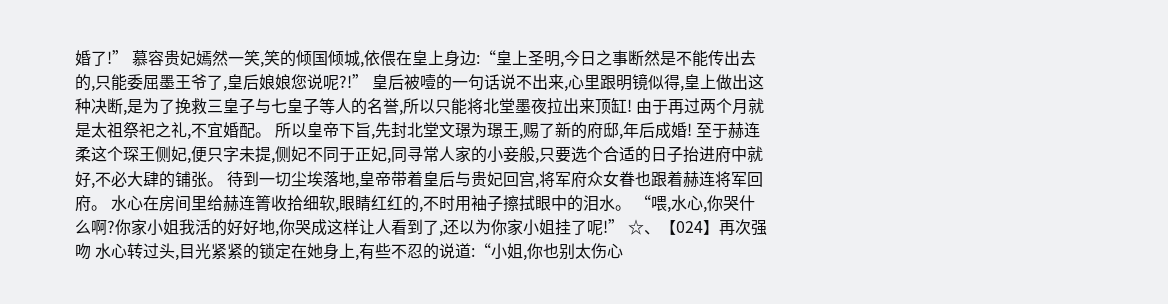婚了!” 慕容贵妃嫣然一笑,笑的倾国倾城,依偎在皇上身边:“皇上圣明,今日之事断然是不能传出去的,只能委屈墨王爷了,皇后娘娘您说呢?!” 皇后被噎的一句话说不出来,心里跟明镜似得,皇上做出这种决断,是为了挽救三皇子与七皇子等人的名誉,所以只能将北堂墨夜拉出来顶缸! 由于再过两个月就是太祖祭祀之礼,不宜婚配。 所以皇帝下旨,先封北堂文璟为璟王,赐了新的府邸,年后成婚! 至于赫连柔这个琛王侧妃,便只字未提,侧妃不同于正妃,同寻常人家的小妾般,只要选个合适的日子抬进府中就好,不必大肆的铺张。 待到一切尘埃落地,皇帝带着皇后与贵妃回宫,将军府众女眷也跟着赫连将军回府。 水心在房间里给赫连箐收拾细软,眼睛红红的,不时用袖子擦拭眼中的泪水。 “喂,水心,你哭什么啊?你家小姐我活的好好地,你哭成这样让人看到了,还以为你家小姐挂了呢!” ☆、【024】再次强吻 水心转过头,目光紧紧的锁定在她身上,有些不忍的说道:“小姐,你也别太伤心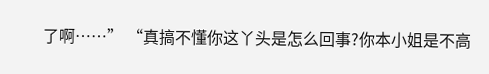了啊……” “真搞不懂你这丫头是怎么回事?你本小姐是不高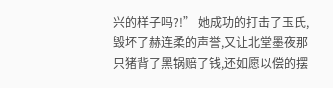兴的样子吗?!” 她成功的打击了玉氏,毁坏了赫连柔的声誉,又让北堂墨夜那只猪背了黑锅赔了钱,还如愿以偿的摆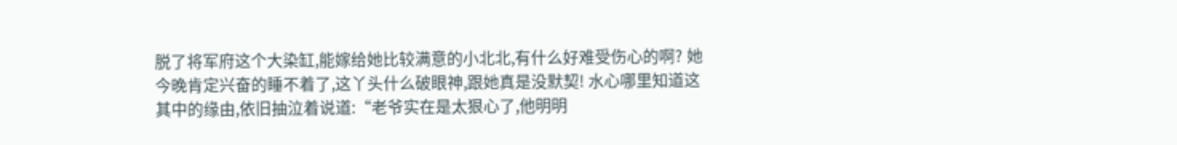脱了将军府这个大染缸,能嫁给她比较满意的小北北,有什么好难受伤心的啊? 她今晚肯定兴奋的睡不着了,这丫头什么破眼神,跟她真是没默契! 水心哪里知道这其中的缘由,依旧抽泣着说道:“老爷实在是太狠心了,他明明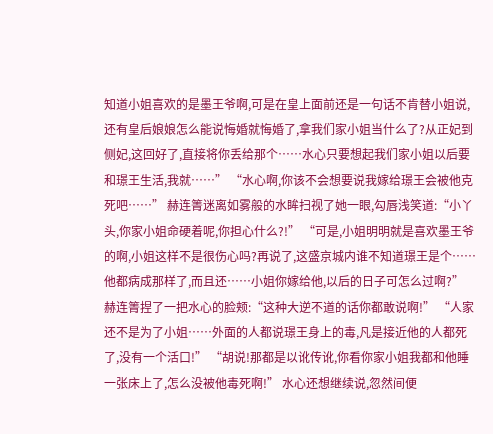知道小姐喜欢的是墨王爷啊,可是在皇上面前还是一句话不肯替小姐说,还有皇后娘娘怎么能说悔婚就悔婚了,拿我们家小姐当什么了?从正妃到侧妃,这回好了,直接将你丢给那个……水心只要想起我们家小姐以后要和璟王生活,我就……” “水心啊,你该不会想要说我嫁给璟王会被他克死吧……” 赫连箐迷离如雾般的水眸扫视了她一眼,勾唇浅笑道:“小丫头,你家小姐命硬着呢,你担心什么?!” “可是,小姐明明就是喜欢墨王爷的啊,小姐这样不是很伤心吗?再说了,这盛京城内谁不知道璟王是个……他都病成那样了,而且还……小姐你嫁给他,以后的日子可怎么过啊?” 赫连箐捏了一把水心的脸颊:“这种大逆不道的话你都敢说啊!” “人家还不是为了小姐……外面的人都说璟王身上的毒,凡是接近他的人都死了,没有一个活口!” “胡说!那都是以讹传讹,你看你家小姐我都和他睡一张床上了,怎么没被他毒死啊!” 水心还想继续说,忽然间便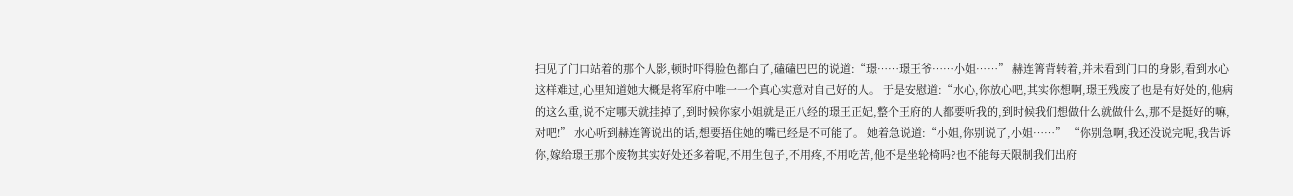扫见了门口站着的那个人影,顿时吓得脸色都白了,磕磕巴巴的说道:“璟……璟王爷……小姐……” 赫连箐背转着,并未看到门口的身影,看到水心这样难过,心里知道她大概是将军府中唯一一个真心实意对自己好的人。 于是安慰道:“水心,你放心吧,其实你想啊,璟王残废了也是有好处的,他病的这么重,说不定哪天就挂掉了,到时候你家小姐就是正八经的璟王正妃,整个王府的人都要听我的,到时候我们想做什么就做什么,那不是挺好的嘛,对吧!” 水心听到赫连箐说出的话,想要捂住她的嘴已经是不可能了。 她着急说道:“小姐,你别说了,小姐……” “你别急啊,我还没说完呢,我告诉你,嫁给璟王那个废物其实好处还多着呢,不用生包子,不用疼,不用吃苦,他不是坐轮椅吗?也不能每天限制我们出府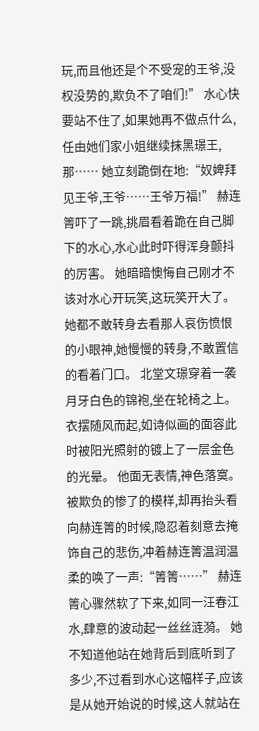玩,而且他还是个不受宠的王爷,没权没势的,欺负不了咱们!” 水心快要站不住了,如果她再不做点什么,任由她们家小姐继续抹黑璟王,那…… 她立刻跪倒在地:“奴婢拜见王爷,王爷……王爷万福!” 赫连箐吓了一跳,挑眉看着跪在自己脚下的水心,水心此时吓得浑身颤抖的厉害。 她暗暗懊悔自己刚才不该对水心开玩笑,这玩笑开大了。 她都不敢转身去看那人哀伤愤恨的小眼神,她慢慢的转身,不敢置信的看着门口。 北堂文璟穿着一袭月牙白色的锦袍,坐在轮椅之上。 衣摆随风而起,如诗似画的面容此时被阳光照射的镀上了一层金色的光晕。 他面无表情,神色落寞。 被欺负的惨了的模样,却再抬头看向赫连箐的时候,隐忍着刻意去掩饰自己的悲伤,冲着赫连箐温润温柔的唤了一声:“箐箐……” 赫连箐心骤然软了下来,如同一汪春江水,肆意的波动起一丝丝涟漪。 她不知道他站在她背后到底听到了多少,不过看到水心这幅样子,应该是从她开始说的时候,这人就站在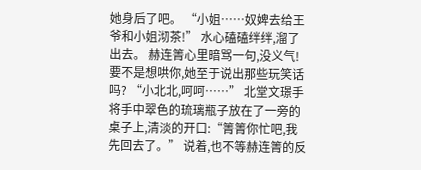她身后了吧。 “小姐……奴婢去给王爷和小姐沏茶!” 水心磕磕绊绊,溜了出去。 赫连箐心里暗骂一句,没义气! 要不是想哄你,她至于说出那些玩笑话吗? “小北北,呵呵……” 北堂文璟手将手中翠色的琉璃瓶子放在了一旁的桌子上,清淡的开口:“箐箐你忙吧,我先回去了。” 说着,也不等赫连箐的反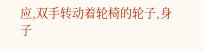应,双手转动着轮椅的轮子,身子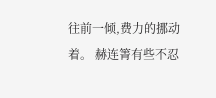往前一倾,费力的挪动着。 赫连箐有些不忍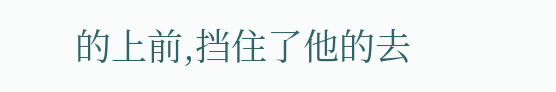的上前,挡住了他的去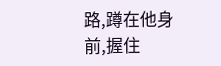路,蹲在他身前,握住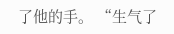了他的手。 “生气了